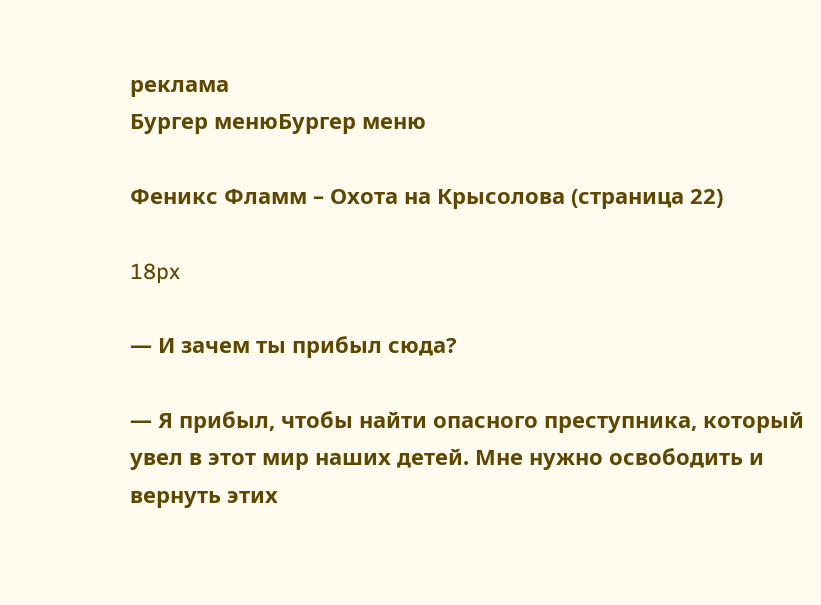реклама
Бургер менюБургер меню

Феникс Фламм – Охота на Крысолова (страница 22)

18px

— И зачем ты прибыл сюда?

— Я прибыл, чтобы найти опасного преступника, который увел в этот мир наших детей. Мне нужно освободить и вернуть этих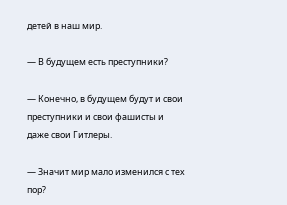детей в наш мир.

— В будущем есть преступники?

— Конечно, в будущем будут и свои преступники и свои фашисты и даже свои Гитлеры.

— Значит мир мало изменился с тех пор?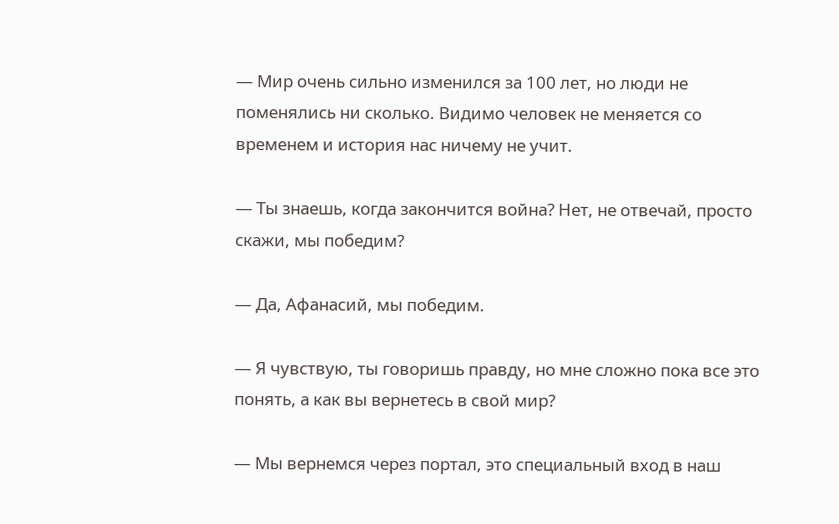— Мир очень сильно изменился за 100 лет, но люди не поменялись ни сколько. Видимо человек не меняется со временем и история нас ничему не учит.

— Ты знаешь, когда закончится война? Нет, не отвечай, просто скажи, мы победим?

— Да, Афанасий, мы победим.

— Я чувствую, ты говоришь правду, но мне сложно пока все это понять, а как вы вернетесь в свой мир?

— Мы вернемся через портал, это специальный вход в наш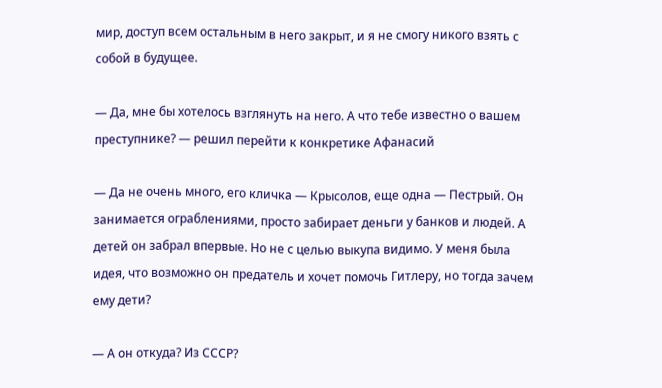мир, доступ всем остальным в него закрыт, и я не смогу никого взять с собой в будущее.

— Да, мне бы хотелось взглянуть на него. А что тебе известно о вашем преступнике? — решил перейти к конкретике Афанасий

— Да не очень много, его кличка — Крысолов, еще одна — Пестрый. Он занимается ограблениями, просто забирает деньги у банков и людей. А детей он забрал впервые. Но не с целью выкупа видимо. У меня была идея, что возможно он предатель и хочет помочь Гитлеру, но тогда зачем ему дети?

— А он откуда? Из СССР?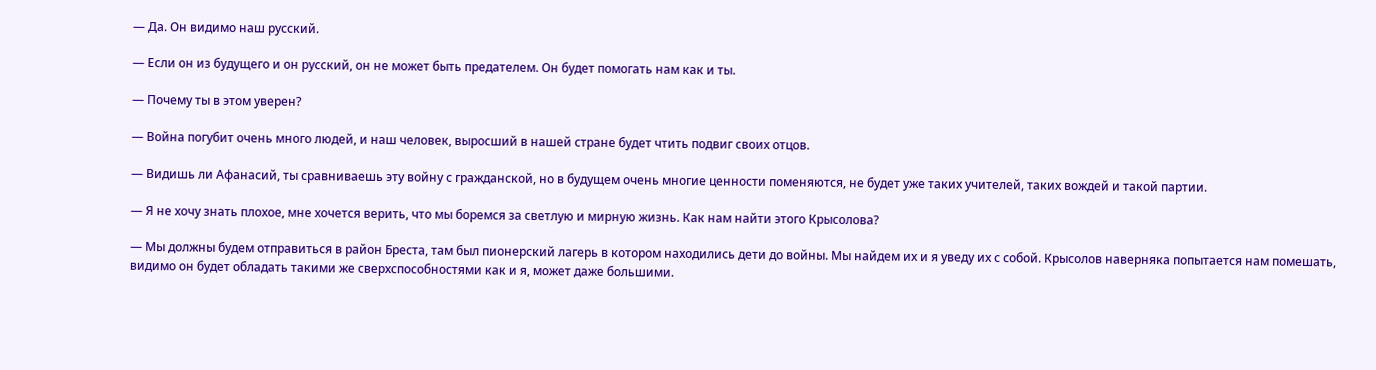— Да. Он видимо наш русский.

— Если он из будущего и он русский, он не может быть предателем. Он будет помогать нам как и ты.

— Почему ты в этом уверен?

— Война погубит очень много людей, и наш человек, выросший в нашей стране будет чтить подвиг своих отцов.

— Видишь ли Афанасий, ты сравниваешь эту войну с гражданской, но в будущем очень многие ценности поменяются, не будет уже таких учителей, таких вождей и такой партии.

— Я не хочу знать плохое, мне хочется верить, что мы боремся за светлую и мирную жизнь. Как нам найти этого Крысолова?

— Мы должны будем отправиться в район Бреста, там был пионерский лагерь в котором находились дети до войны. Мы найдем их и я уведу их с собой. Крысолов наверняка попытается нам помешать, видимо он будет обладать такими же сверхспособностями как и я, может даже большими.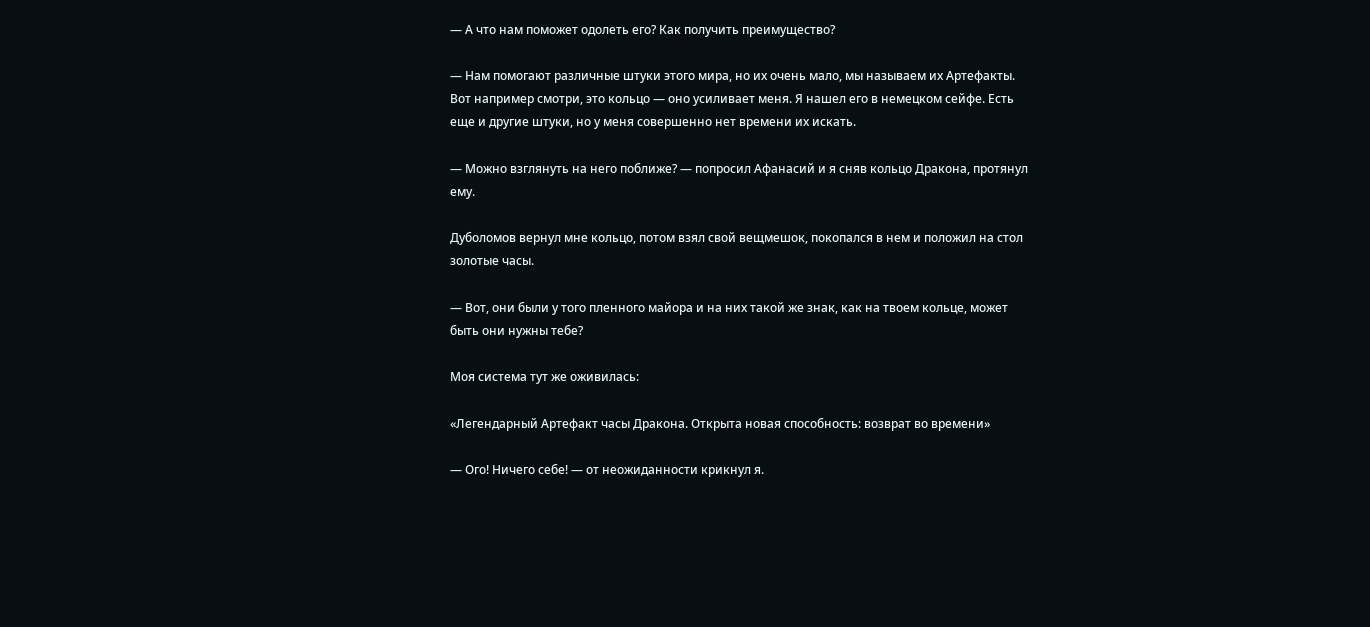— А что нам поможет одолеть его? Как получить преимущество?

— Нам помогают различные штуки этого мира, но их очень мало, мы называем их Артефакты. Вот например смотри, это кольцо — оно усиливает меня. Я нашел его в немецком сейфе. Есть еще и другие штуки, но у меня совершенно нет времени их искать.

— Можно взглянуть на него поближе? — попросил Афанасий и я сняв кольцо Дракона, протянул ему.

Дуболомов вернул мне кольцо, потом взял свой вещмешок, покопался в нем и положил на стол золотые часы.

— Вот, они были у того пленного майора и на них такой же знак, как на твоем кольце, может быть они нужны тебе?

Моя система тут же оживилась:

«Легендарный Артефакт часы Дракона. Открыта новая способность: возврат во времени»

— Ого! Ничего себе! — от неожиданности крикнул я.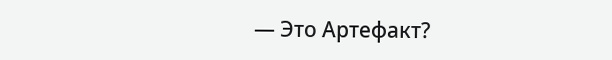— Это Артефакт?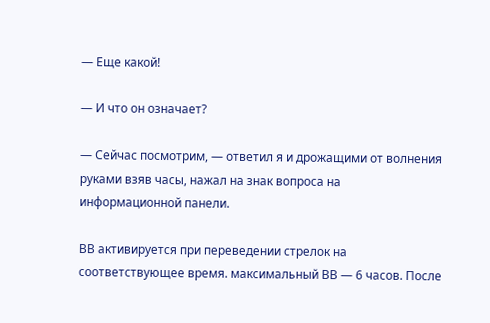— Еще какой!

— И что он означает?

— Сейчас посмотрим, — ответил я и дрожащими от волнения руками взяв часы, нажал на знак вопроса на информационной панели.

ВВ активируется при переведении стрелок на соответствующее время. максимальный ВВ — 6 часов. После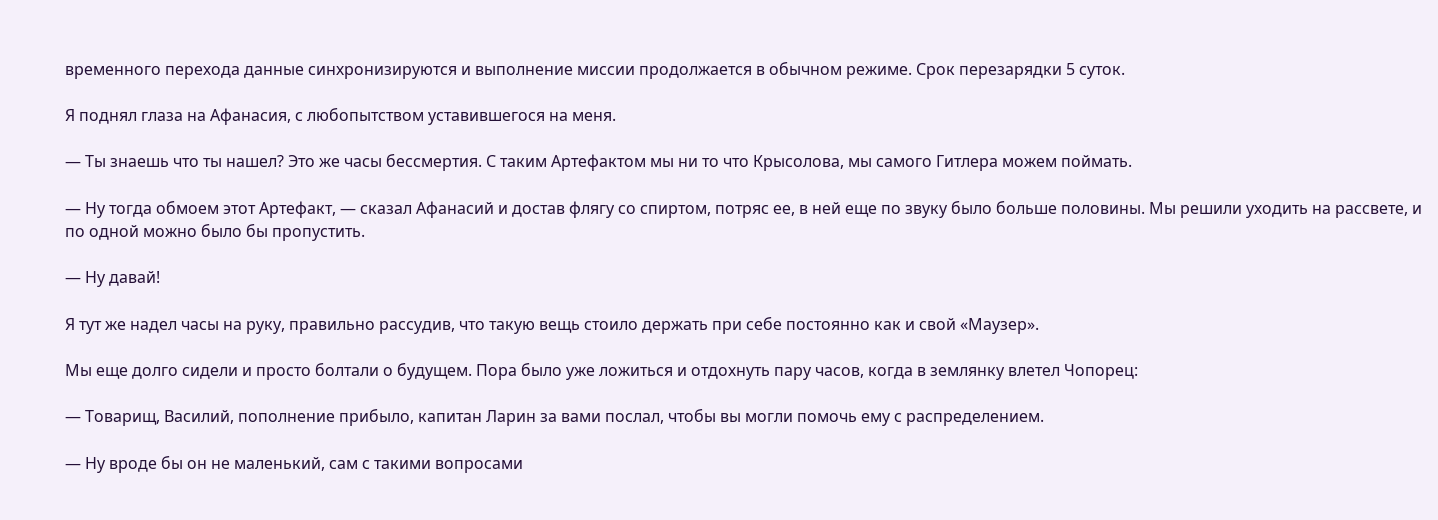временного перехода данные синхронизируются и выполнение миссии продолжается в обычном режиме. Срок перезарядки 5 суток.

Я поднял глаза на Афанасия, с любопытством уставившегося на меня.

— Ты знаешь что ты нашел? Это же часы бессмертия. С таким Артефактом мы ни то что Крысолова, мы самого Гитлера можем поймать.

— Ну тогда обмоем этот Артефакт, — сказал Афанасий и достав флягу со спиртом, потряс ее, в ней еще по звуку было больше половины. Мы решили уходить на рассвете, и по одной можно было бы пропустить.

— Ну давай!

Я тут же надел часы на руку, правильно рассудив, что такую вещь стоило держать при себе постоянно как и свой «Маузер».

Мы еще долго сидели и просто болтали о будущем. Пора было уже ложиться и отдохнуть пару часов, когда в землянку влетел Чопорец:

— Товарищ, Василий, пополнение прибыло, капитан Ларин за вами послал, чтобы вы могли помочь ему с распределением.

— Ну вроде бы он не маленький, сам с такими вопросами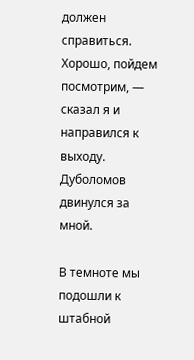должен справиться. Хорошо, пойдем посмотрим, — сказал я и направился к выходу. Дуболомов двинулся за мной.

В темноте мы подошли к штабной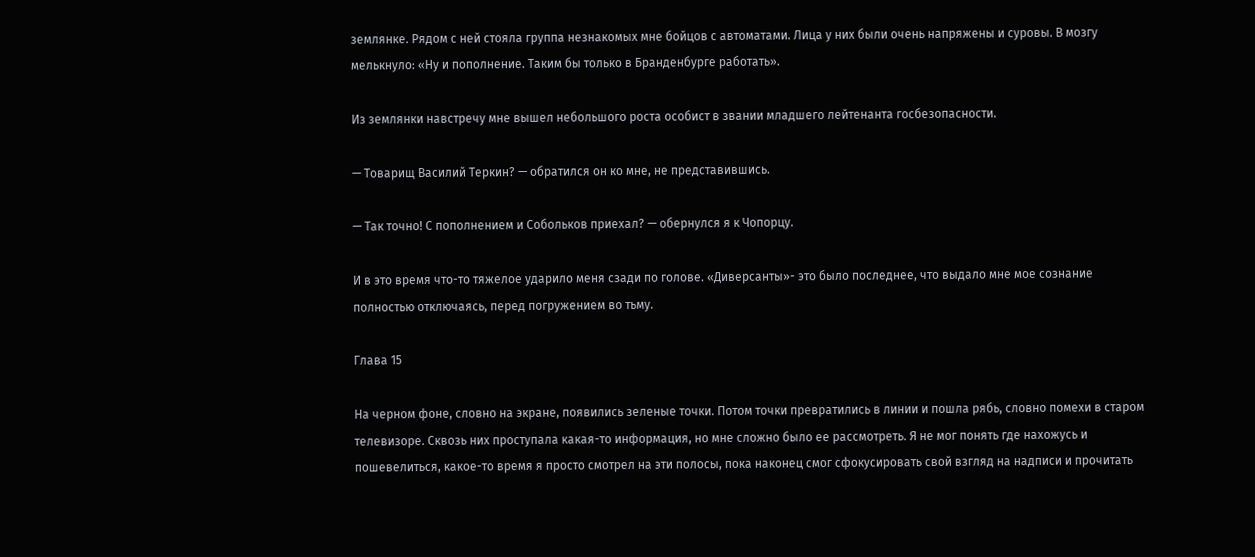землянке. Рядом с ней стояла группа незнакомых мне бойцов с автоматами. Лица у них были очень напряжены и суровы. В мозгу мелькнуло: «Ну и пополнение. Таким бы только в Бранденбурге работать».

Из землянки навстречу мне вышел небольшого роста особист в звании младшего лейтенанта госбезопасности.

— Товарищ Василий Теркин? — обратился он ко мне, не представившись.

— Так точно! С пополнением и Собольков приехал? — обернулся я к Чопорцу.

И в это время что-то тяжелое ударило меня сзади по голове. «Диверсанты»- это было последнее, что выдало мне мое сознание полностью отключаясь, перед погружением во тьму.

Глава 15

На черном фоне, словно на экране, появились зеленые точки. Потом точки превратились в линии и пошла рябь, словно помехи в старом телевизоре. Сквозь них проступала какая-то информация, но мне сложно было ее рассмотреть. Я не мог понять где нахожусь и пошевелиться, какое-то время я просто смотрел на эти полосы, пока наконец смог сфокусировать свой взгляд на надписи и прочитать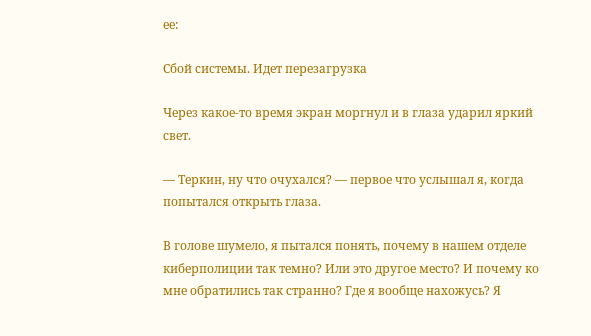ее:

Сбой системы. Идет перезагрузка

Через какое-то время экран моргнул и в глаза ударил яркий свет.

— Теркин, ну что очухался? — первое что услышал я, когда попытался открыть глаза.

В голове шумело, я пытался понять, почему в нашем отделе киберполиции так темно? Или это другое место? И почему ко мне обратились так странно? Где я вообще нахожусь? Я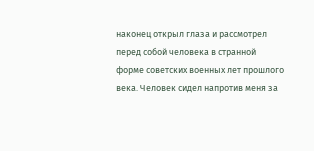наконец открыл глаза и рассмотрел перед собой человека в странной форме советских военных лет прошлого века. Человек сидел напротив меня за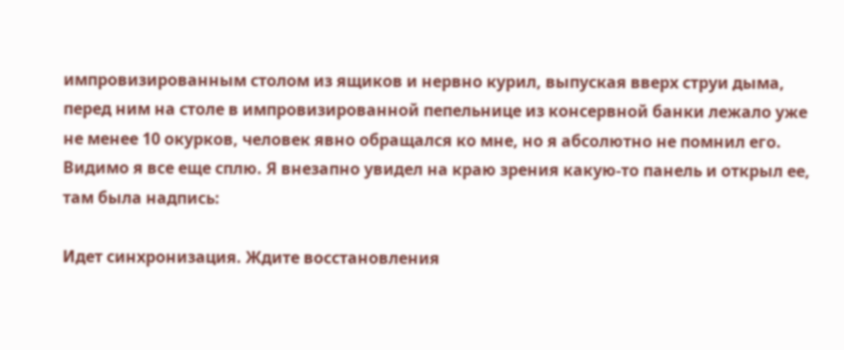импровизированным столом из ящиков и нервно курил, выпуская вверх струи дыма, перед ним на столе в импровизированной пепельнице из консервной банки лежало уже не менее 10 окурков, человек явно обращался ко мне, но я абсолютно не помнил его. Видимо я все еще сплю. Я внезапно увидел на краю зрения какую-то панель и открыл ее, там была надпись:

Идет синхронизация. Ждите восстановления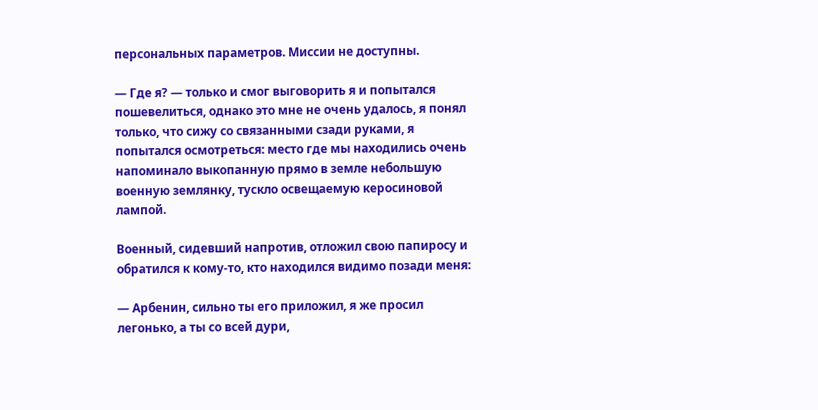персональных параметров. Миссии не доступны.

— Где я? — только и смог выговорить я и попытался пошевелиться, однако это мне не очень удалось, я понял только, что сижу со связанными сзади руками, я попытался осмотреться: место где мы находились очень напоминало выкопанную прямо в земле небольшую военную землянку, тускло освещаемую керосиновой лампой.

Военный, сидевший напротив, отложил свою папиросу и обратился к кому-то, кто находился видимо позади меня:

— Арбенин, сильно ты его приложил, я же просил легонько, а ты со всей дури,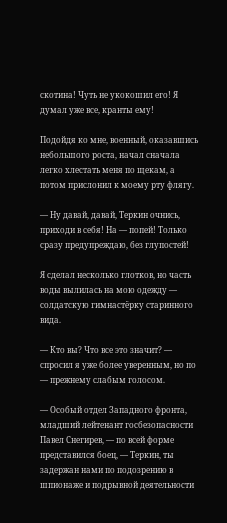скотина! Чуть не укокошил его! Я думал уже все, кранты ему!

Подойдя ко мне, военный, оказавшись небольшого роста, начал сначала легко хлестать меня по щекам, а потом прислонил к моему рту флягу.

— Ну давай, давай, Теркин очнись, приходи в себя! На — попей! Только сразу предупреждаю, без глупостей!

Я сделал несколько глотков, но часть воды вылилась на мою одежду — солдатскую гимнастёрку старинного вида.

— Кто вы? Что все это значит? — спросил я уже более уверенным, но по — прежнему слабым голосом.

— Особый отдел Западного фронта, младший лейтенант госбезопасности Павел Снегирев, — по всей форме представился боец, — Теркин, ты задержан нами по подозрению в шпионаже и подрывной деятельности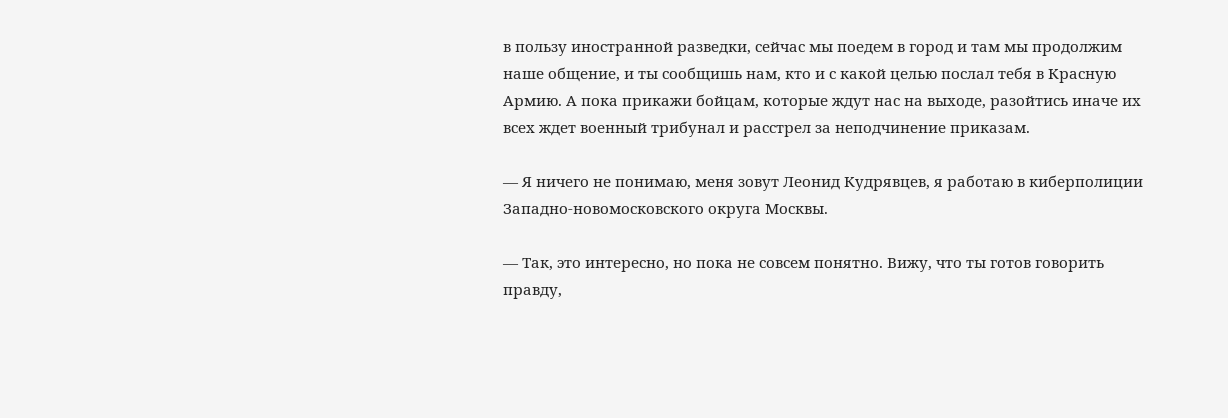в пользу иностранной разведки, сейчас мы поедем в город и там мы продолжим наше общение, и ты сообщишь нам, кто и с какой целью послал тебя в Красную Армию. А пока прикажи бойцам, которые ждут нас на выходе, разойтись иначе их всех ждет военный трибунал и расстрел за неподчинение приказам.

— Я ничего не понимаю, меня зовут Леонид Кудрявцев, я работаю в киберполиции Западно-новомосковского округа Москвы.

— Так, это интересно, но пока не совсем понятно. Вижу, что ты готов говорить правду,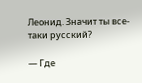Леонид. Значит ты все-таки русский?

— Где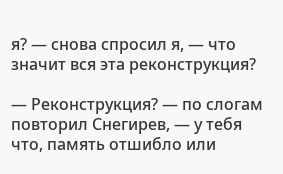я? — снова спросил я, — что значит вся эта реконструкция?

— Реконструкция? — по слогам повторил Снегирев, — у тебя что, память отшибло или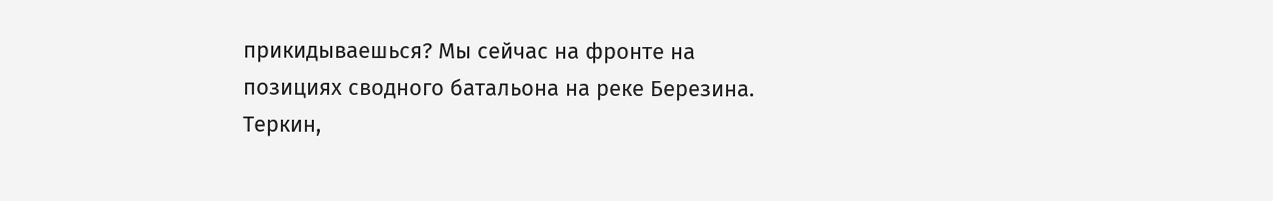прикидываешься? Мы сейчас на фронте на позициях сводного батальона на реке Березина. Теркин,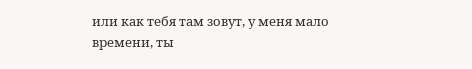или как тебя там зовут, у меня мало времени, ты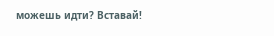можешь идти? Вставай!